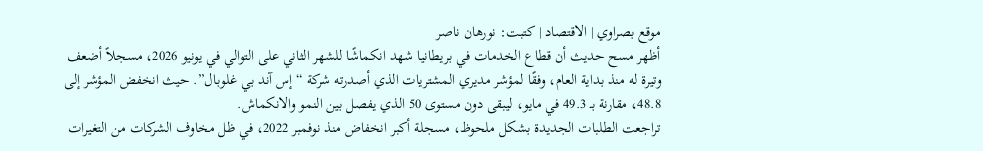موقع بصراوي | الاقتصاد | كتبت: نورهان ناصر
أظهر مسح حديث أن قطاع الخدمات في بريطانيا شهد انكماشًا للشهر الثاني على التوالي في يونيو 2026، مسجلاً أضعف وتيرة له منذ بداية العام، وفقًا لمؤشر مديري المشتريات الذي أصدرته شركة “إس آند بي غلوبال”. حيث انخفض المؤشر إلى 48.8، مقارنة بـ 49.3 في مايو، ليبقى دون مستوى 50 الذي يفصل بين النمو والانكماش.
تراجعت الطلبات الجديدة بشكل ملحوظ، مسجلة أكبر انخفاض منذ نوفمبر 2022، في ظل مخاوف الشركات من التغيرات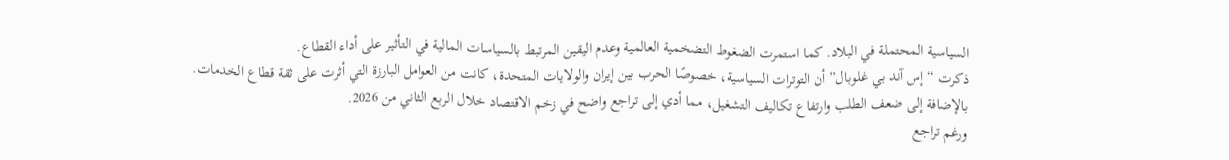السياسية المحتملة في البلاد. كما استمرت الضغوط التضخمية العالمية وعدم اليقين المرتبط بالسياسات المالية في التأثير على أداء القطاع.
ذكرت “إس آند بي غلوبال” أن التوترات السياسية، خصوصًا الحرب بين إيران والولايات المتحدة، كانت من العوامل البارزة التي أثرت على ثقة قطاع الخدمات. بالإضافة إلى ضعف الطلب وارتفاع تكاليف التشغيل، مما أدي إلى تراجع واضح في زخم الاقتصاد خلال الربع الثاني من 2026.
ورغم تراجع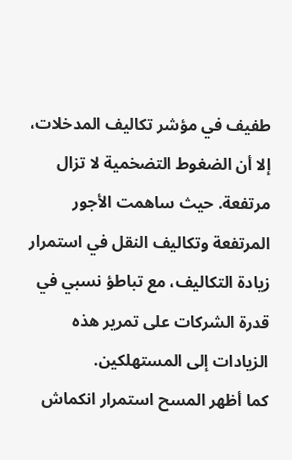طفيف في مؤشر تكاليف المدخلات، إلا أن الضغوط التضخمية لا تزال مرتفعة. حيث ساهمت الأجور المرتفعة وتكاليف النقل في استمرار زيادة التكاليف، مع تباطؤ نسبي في قدرة الشركات على تمرير هذه الزيادات إلى المستهلكين.
كما أظهر المسح استمرار انكماش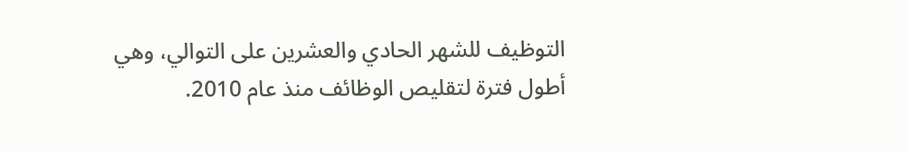التوظيف للشهر الحادي والعشرين على التوالي، وهي أطول فترة لتقليص الوظائف منذ عام 2010.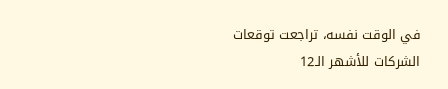في الوقت نفسه، تراجعت توقعات الشركات للأشهر الـ12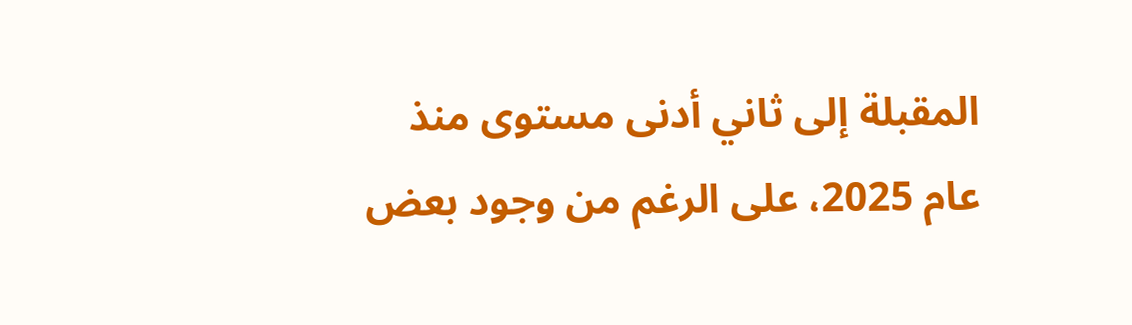المقبلة إلى ثاني أدنى مستوى منذ عام 2025، على الرغم من وجود بعض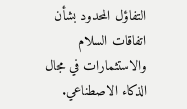التفاؤل المحدود بشأن اتفاقات السلام والاستثمارات في مجال الذكاء الاصطناعي.